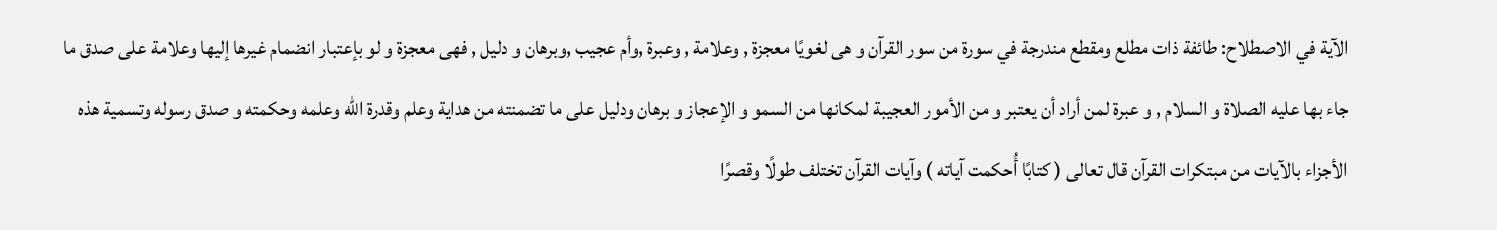الآية في الاصطلاح: طائفة ذات مطلع ومقطع مندرجة في سورة من سور القرآن و هى لغويًا معجزة , وعلامة , وعبرة ,وأم عجيب ,وبرهان و دليل , فهى معجزة و لو بإعتبار انضمام غيرها إليها وعلامة على صدق ما جاء بها عليه الصلاة و السلام , و عبرة لمن أراد أن يعتبر و من الأمور العجيبة لمكانها من السمو و الإعجاز و برهان ودليل على ما تضمنته من هداية وعلم وقدرة الله وعلمه وحكمته و صدق رسوله وتسمية هذه الأجزاء بالآيات من مبتكرات القرآن قال تعالى ( كتابًا أُحكمت آياته ) وآيات القرآن تختلف طولًا وقصرًا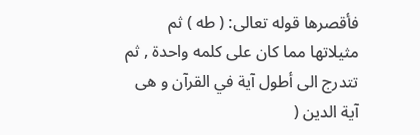فأقصرها قوله تعالى: ( طه ) ثم مثيلاتها مما كان على كلمه واحدة , ثم تتدرج الى أطول آية في القرآن و هى آية الدين (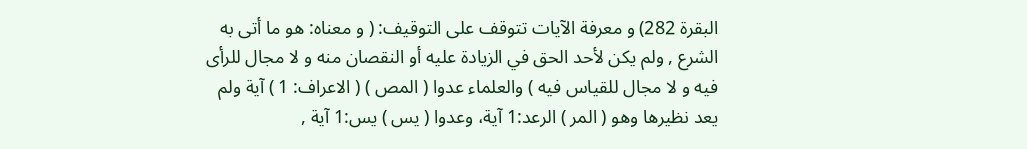البقرة 282) و معرفة الآيات تتوقف على التوقيف: ( و معناه: هو ما أتى به الشرع , ولم يكن لأحد الحق في الزيادة عليه أو النقصان منه و لا مجال للرأى فيه و لا مجال للقياس فيه ) والعلماء عدوا ( المص ) ( الاعراف: 1 ) آية ولم يعد نظيرها وهو ( المر ) الرعد:1 آية، وعدوا ( يس ) يس:1 آية ,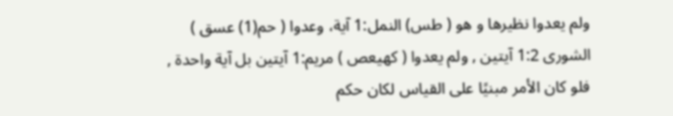ولم يعدوا نظيرها و هو ( طس) النمل:1 آية، وعدوا ( حم(1) عسق ) الشورى 1:2 آيتين , ولم يعدوا ( كهيعص ) مريم:1 آيتين بل آية واحدة , فلو كان الأمر مبنيًا على القياس لكان حكم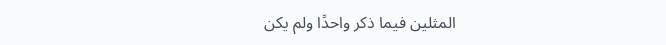المثلين فيما ذكر واحدًا ولم يكن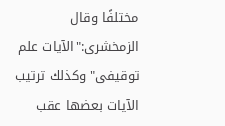مختلفًا وقال الزمخشرى:"الآيات علم توقيفى"وكذلك ترتيب الآيات بعضها عقب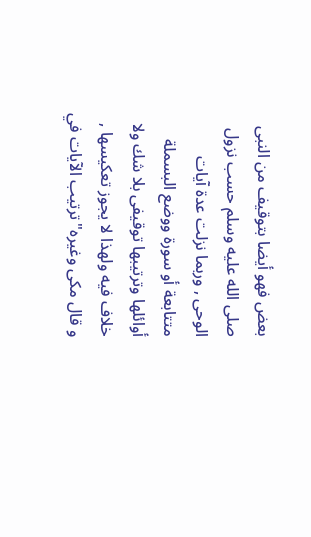بعض فهو أيضا بتوقيف من النبى صلى الله عليه وسلم حسب نزول الوحى , وربما نزلت عدة آيات متتابعة أو سورة ووضع البسملة أوائلها وترتيبها توقيفى بلا شك ولا خلاف فيه ولهذا لا يجوز تعكيسها , و قال مكى وغيره"ترتيب الآيات في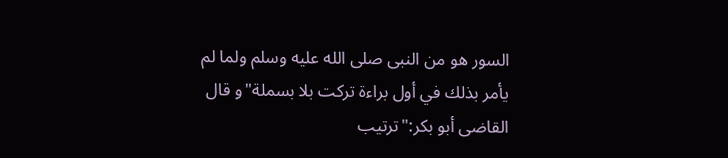السور هو من النبى صلى الله عليه وسلم ولما لم يأمر بذلك في أول براءة تركت بلا بسملة"و قال القاضى أبو بكر:"ترتيب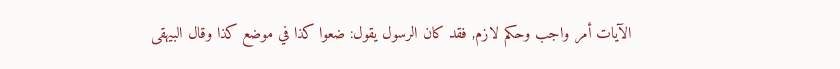الآيات أمر واجب وحكم لازم, فقد كان الرسول يقول: ضعوا كذا في موضع كذا وقال البيهقى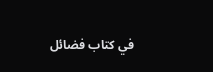في كتاب فضائل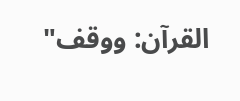القرآن: ووقف"